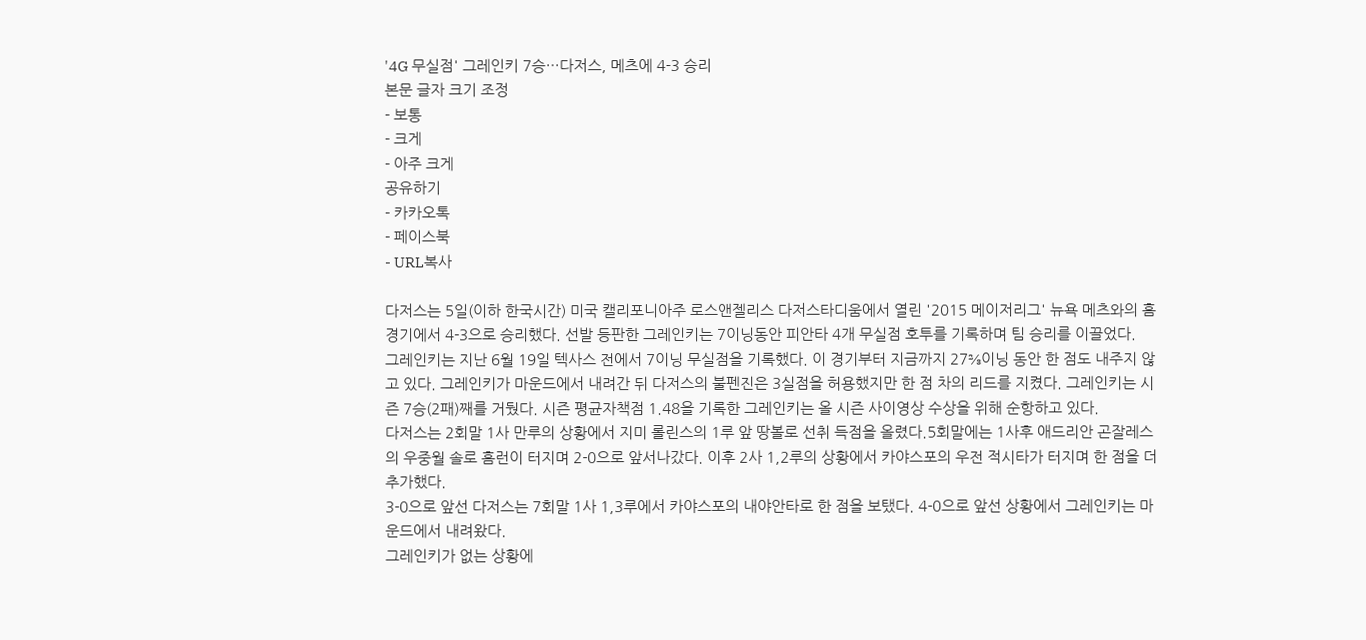'4G 무실점' 그레인키 7승…다저스, 메츠에 4-3 승리
본문 글자 크기 조정
- 보통
- 크게
- 아주 크게
공유하기
- 카카오톡
- 페이스북
- URL복사

다저스는 5일(이하 한국시간) 미국 캘리포니아주 로스앤젤리스 다저스타디움에서 열린 '2015 메이저리그' 뉴욕 메츠와의 홈 경기에서 4-3으로 승리했다. 선발 등판한 그레인키는 7이닝동안 피안타 4개 무실점 호투를 기록하며 팀 승리를 이끌었다.
그레인키는 지난 6월 19일 텍사스 전에서 7이닝 무실점을 기록했다. 이 경기부터 지금까지 27⅔이닝 동안 한 점도 내주지 않고 있다. 그레인키가 마운드에서 내려간 뒤 다저스의 불펜진은 3실점을 허용했지만 한 점 차의 리드를 지켰다. 그레인키는 시즌 7승(2패)째를 거뒀다. 시즌 평균자책점 1.48을 기록한 그레인키는 올 시즌 사이영상 수상을 위해 순항하고 있다.
다저스는 2회말 1사 만루의 상황에서 지미 롤린스의 1루 앞 땅볼로 선취 득점을 올렸다.5회말에는 1사후 애드리안 곤잘레스의 우중월 솔로 홈런이 터지며 2-0으로 앞서나갔다. 이후 2사 1,2루의 상황에서 카야스포의 우전 적시타가 터지며 한 점을 더 추가했다.
3-0으로 앞선 다저스는 7회말 1사 1,3루에서 카야스포의 내야안타로 한 점을 보탰다. 4-0으로 앞선 상황에서 그레인키는 마운드에서 내려왔다.
그레인키가 없는 상황에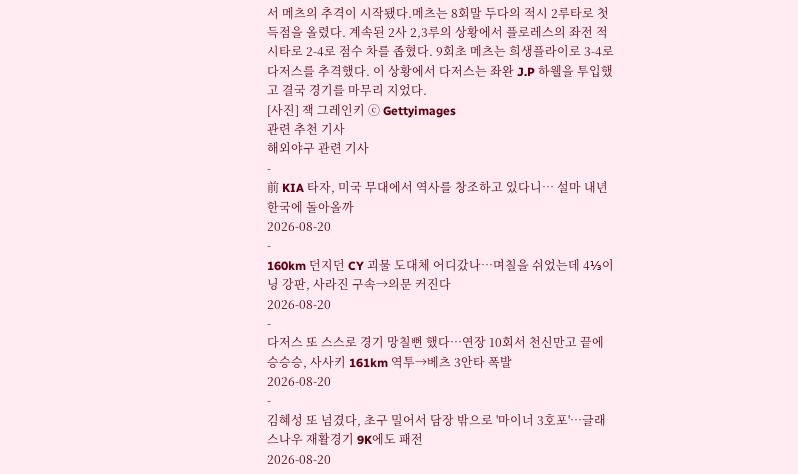서 메츠의 추격이 시작됐다.메츠는 8회말 두다의 적시 2루타로 첫 득점을 올렸다. 계속된 2사 2,3루의 상황에서 플로레스의 좌전 적시타로 2-4로 점수 차를 좁혔다. 9회초 메츠는 희생플라이로 3-4로 다저스를 추격했다. 이 상황에서 다저스는 좌완 J.P 하웰을 투입했고 결국 경기를 마무리 지었다.
[사진] 잭 그레인키 ⓒ Gettyimages
관련 추천 기사
해외야구 관련 기사
-
前 KIA 타자, 미국 무대에서 역사를 창조하고 있다니… 설마 내년 한국에 돌아올까
2026-08-20
-
160km 던지던 CY 괴물 도대체 어디갔나…며칠을 쉬었는데 4⅓이닝 강판, 사라진 구속→의문 커진다
2026-08-20
-
다저스 또 스스로 경기 망칠뻔 했다…연장 10회서 천신만고 끝에 승승승, 사사키 161km 역투→베츠 3안타 폭발
2026-08-20
-
김혜성 또 넘겼다, 초구 밀어서 담장 밖으로 '마이너 3호포'…글래스나우 재활경기 9K에도 패전
2026-08-20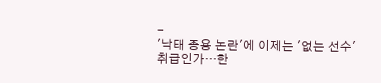-
'낙태 종용 논란'에 이제는 '없는 선수' 취급인가…한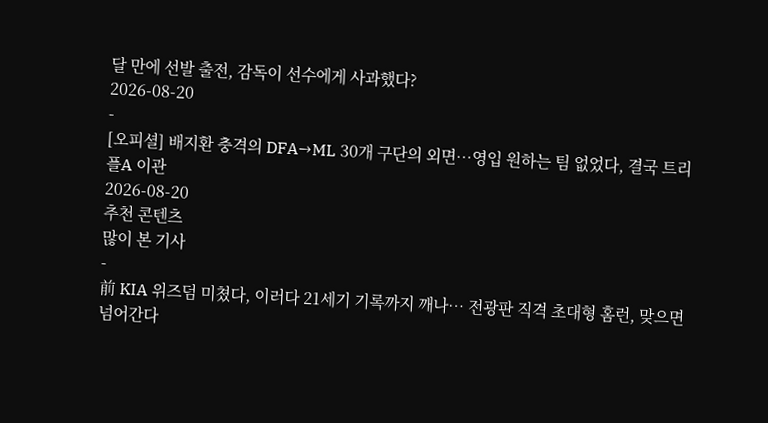달 만에 선발 출전, 감독이 선수에게 사과했다?
2026-08-20
-
[오피셜] 배지환 충격의 DFA→ML 30개 구단의 외면…영입 원하는 팀 없었다, 결국 트리플A 이관
2026-08-20
추천 콘텐츠
많이 본 기사
-
前 KIA 위즈덤 미쳤다, 이러다 21세기 기록까지 깨나… 전광판 직격 초대형 홈런, 맞으면 넘어간다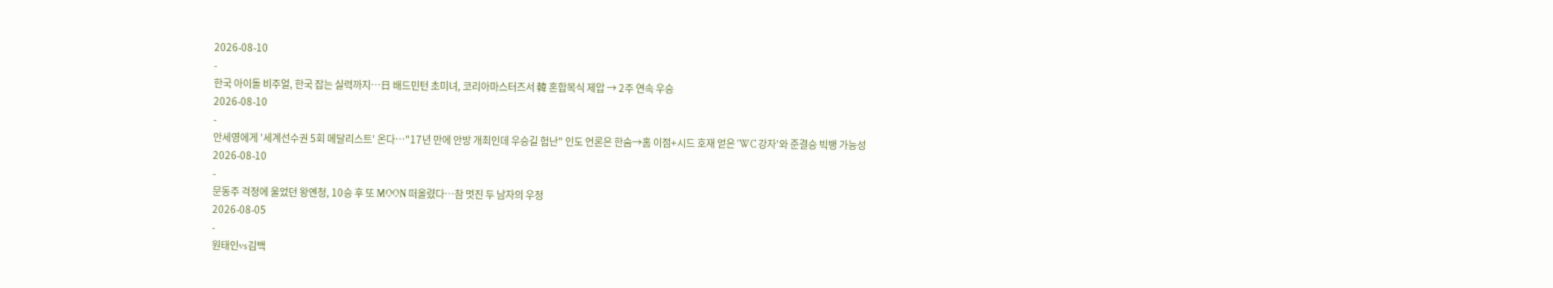2026-08-10
-
한국 아이돌 비주얼, 한국 잡는 실력까지…日 배드민턴 초미녀, 코리아마스터즈서 韓 혼합복식 제압 → 2주 연속 우승
2026-08-10
-
안세영에게 '세계선수권 5회 메달리스트' 온다…"17년 만에 안방 개최인데 우승길 험난" 인도 언론은 한숨→홈 이점+시드 호재 얻은 'WC 강자'와 준결승 빅뱅 가능성
2026-08-10
-
문동주 걱정에 울었던 왕옌청, 10승 후 또 MOON 떠올렸다…참 멋진 두 남자의 우정
2026-08-05
-
원태인vs김백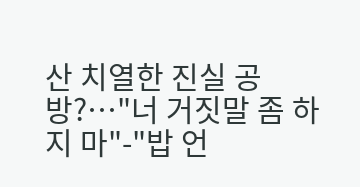산 치열한 진실 공방?…"너 거짓말 좀 하지 마"-"밥 언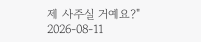제 사주실 거예요?"
2026-08-11